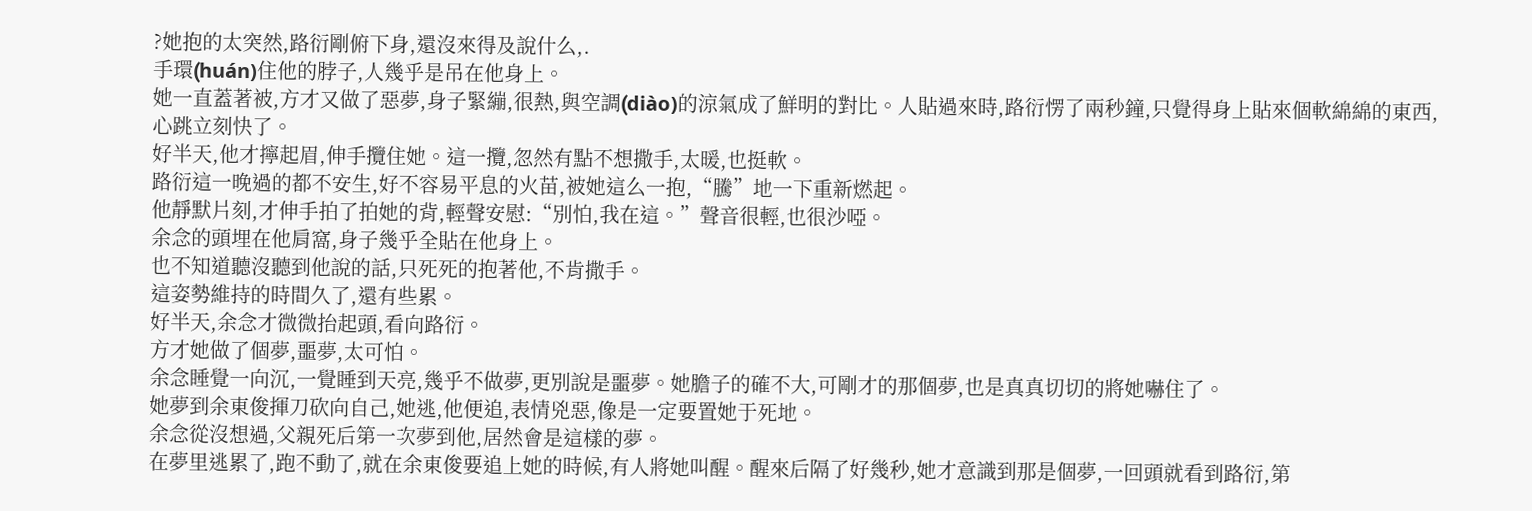?她抱的太突然,路衍剛俯下身,還沒來得及說什么,.
手環(huán)住他的脖子,人幾乎是吊在他身上。
她一直蓋著被,方才又做了惡夢,身子緊繃,很熱,與空調(diào)的涼氣成了鮮明的對比。人貼過來時,路衍愣了兩秒鐘,只覺得身上貼來個軟綿綿的東西,心跳立刻快了。
好半天,他才擰起眉,伸手攬住她。這一攬,忽然有點不想撒手,太暖,也挺軟。
路衍這一晚過的都不安生,好不容易平息的火苗,被她這么一抱,“騰”地一下重新燃起。
他靜默片刻,才伸手拍了拍她的背,輕聲安慰:“別怕,我在這。”聲音很輕,也很沙啞。
余念的頭埋在他肩窩,身子幾乎全貼在他身上。
也不知道聽沒聽到他說的話,只死死的抱著他,不肯撒手。
這姿勢維持的時間久了,還有些累。
好半天,余念才微微抬起頭,看向路衍。
方才她做了個夢,噩夢,太可怕。
余念睡覺一向沉,一覺睡到天亮,幾乎不做夢,更別說是噩夢。她膽子的確不大,可剛才的那個夢,也是真真切切的將她嚇住了。
她夢到余東俊揮刀砍向自己,她逃,他便追,表情兇惡,像是一定要置她于死地。
余念從沒想過,父親死后第一次夢到他,居然會是這樣的夢。
在夢里逃累了,跑不動了,就在余東俊要追上她的時候,有人將她叫醒。醒來后隔了好幾秒,她才意識到那是個夢,一回頭就看到路衍,第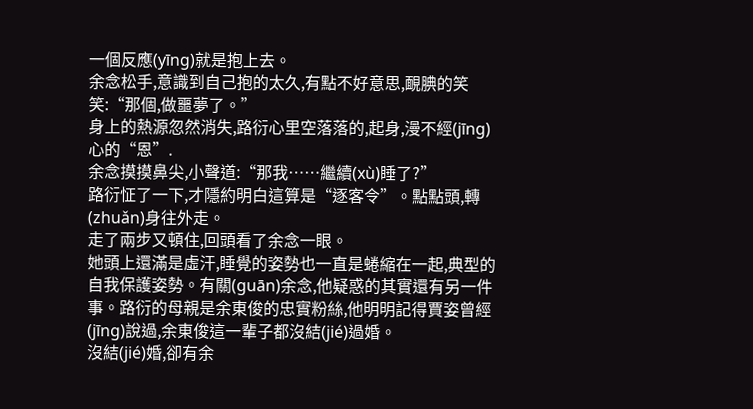一個反應(yīng)就是抱上去。
余念松手,意識到自己抱的太久,有點不好意思,靦腆的笑笑:“那個,做噩夢了。”
身上的熱源忽然消失,路衍心里空落落的,起身,漫不經(jīng)心的“恩”.
余念摸摸鼻尖,小聲道:“那我……繼續(xù)睡了?”
路衍怔了一下,才隱約明白這算是“逐客令”。點點頭,轉(zhuǎn)身往外走。
走了兩步又頓住,回頭看了余念一眼。
她頭上還滿是虛汗,睡覺的姿勢也一直是蜷縮在一起,典型的自我保護姿勢。有關(guān)余念,他疑惑的其實還有另一件事。路衍的母親是余東俊的忠實粉絲,他明明記得賈姿曾經(jīng)說過,余東俊這一輩子都沒結(jié)過婚。
沒結(jié)婚,卻有余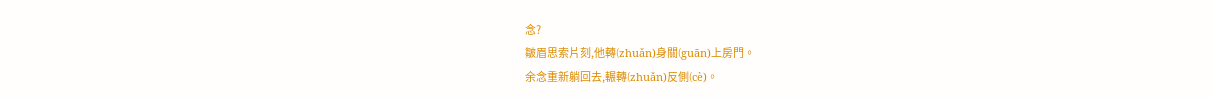念?
皺眉思索片刻,他轉(zhuǎn)身關(guān)上房門。
余念重新躺回去,輾轉(zhuǎn)反側(cè)。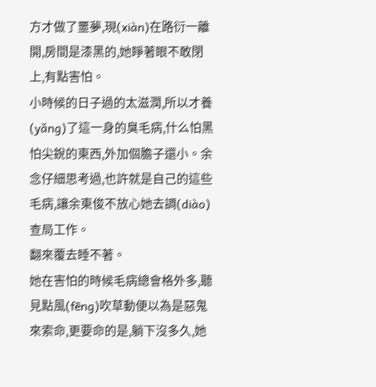方才做了噩夢,現(xiàn)在路衍一離開,房間是漆黑的,她睜著眼不敢閉上,有點害怕。
小時候的日子過的太滋潤,所以才養(yǎng)了這一身的臭毛病,什么怕黑怕尖銳的東西,外加個膽子還小。余念仔細思考過,也許就是自己的這些毛病,讓余東俊不放心她去調(diào)查局工作。
翻來覆去睡不著。
她在害怕的時候毛病總會格外多,聽見點風(fēng)吹草動便以為是惡鬼來索命,更要命的是,躺下沒多久,她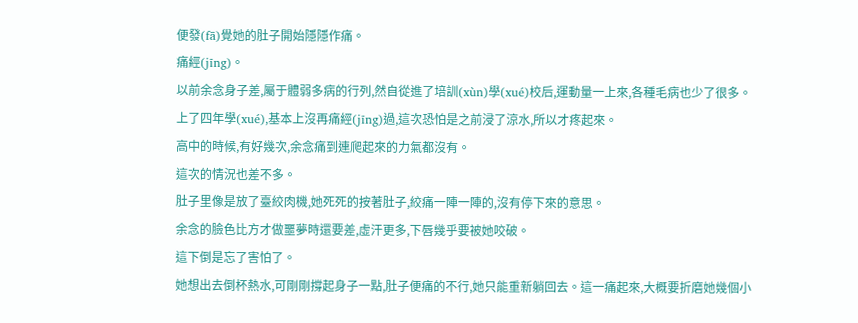便發(fā)覺她的肚子開始隱隱作痛。
痛經(jīng)。
以前余念身子差,屬于體弱多病的行列,然自從進了培訓(xùn)學(xué)校后,運動量一上來,各種毛病也少了很多。上了四年學(xué),基本上沒再痛經(jīng)過,這次恐怕是之前浸了涼水,所以才疼起來。
高中的時候,有好幾次,余念痛到連爬起來的力氣都沒有。
這次的情況也差不多。
肚子里像是放了臺絞肉機,她死死的按著肚子,絞痛一陣一陣的,沒有停下來的意思。
余念的臉色比方才做噩夢時還要差,虛汗更多,下唇幾乎要被她咬破。
這下倒是忘了害怕了。
她想出去倒杯熱水,可剛剛撐起身子一點,肚子便痛的不行,她只能重新躺回去。這一痛起來,大概要折磨她幾個小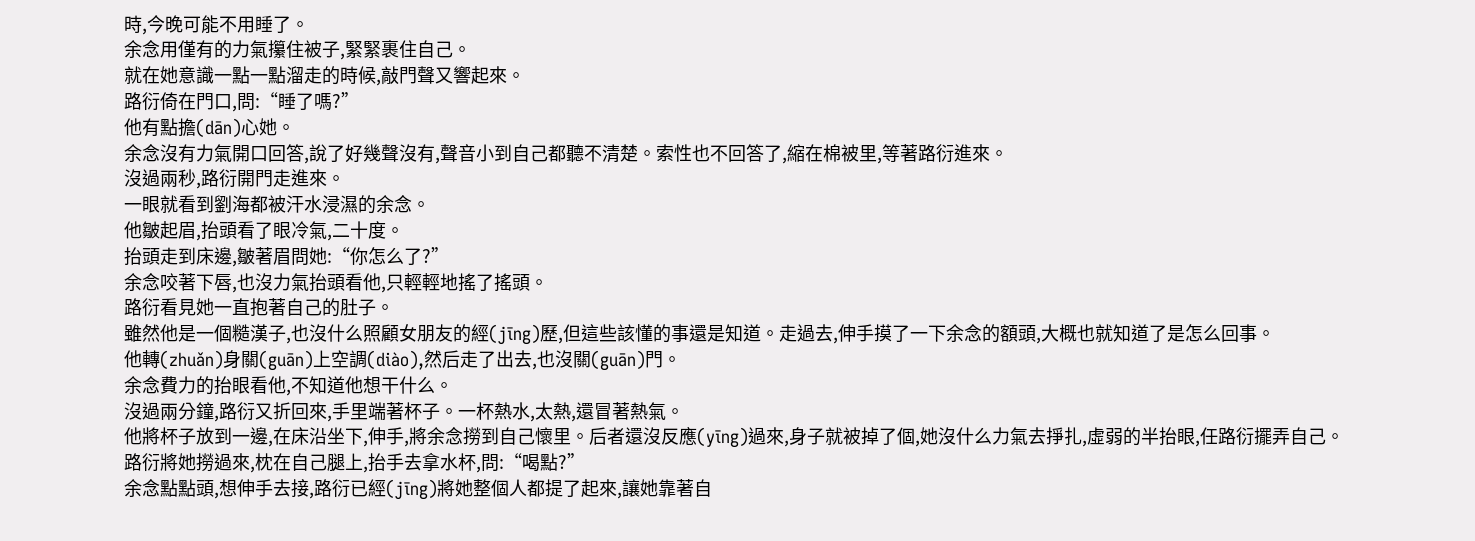時,今晚可能不用睡了。
余念用僅有的力氣攥住被子,緊緊裹住自己。
就在她意識一點一點溜走的時候,敲門聲又響起來。
路衍倚在門口,問:“睡了嗎?”
他有點擔(dān)心她。
余念沒有力氣開口回答,說了好幾聲沒有,聲音小到自己都聽不清楚。索性也不回答了,縮在棉被里,等著路衍進來。
沒過兩秒,路衍開門走進來。
一眼就看到劉海都被汗水浸濕的余念。
他皺起眉,抬頭看了眼冷氣,二十度。
抬頭走到床邊,皺著眉問她:“你怎么了?”
余念咬著下唇,也沒力氣抬頭看他,只輕輕地搖了搖頭。
路衍看見她一直抱著自己的肚子。
雖然他是一個糙漢子,也沒什么照顧女朋友的經(jīng)歷,但這些該懂的事還是知道。走過去,伸手摸了一下余念的額頭,大概也就知道了是怎么回事。
他轉(zhuǎn)身關(guān)上空調(diào),然后走了出去,也沒關(guān)門。
余念費力的抬眼看他,不知道他想干什么。
沒過兩分鐘,路衍又折回來,手里端著杯子。一杯熱水,太熱,還冒著熱氣。
他將杯子放到一邊,在床沿坐下,伸手,將余念撈到自己懷里。后者還沒反應(yīng)過來,身子就被掉了個,她沒什么力氣去掙扎,虛弱的半抬眼,任路衍擺弄自己。
路衍將她撈過來,枕在自己腿上,抬手去拿水杯,問:“喝點?”
余念點點頭,想伸手去接,路衍已經(jīng)將她整個人都提了起來,讓她靠著自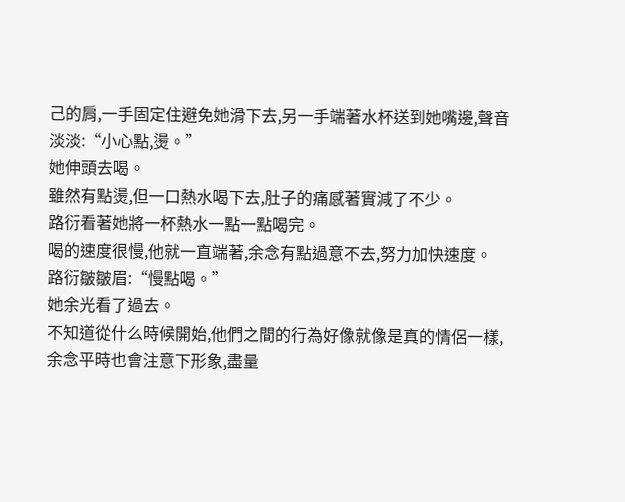己的肩,一手固定住避免她滑下去,另一手端著水杯送到她嘴邊,聲音淡淡:“小心點,燙。”
她伸頭去喝。
雖然有點燙,但一口熱水喝下去,肚子的痛感著實減了不少。
路衍看著她將一杯熱水一點一點喝完。
喝的速度很慢,他就一直端著,余念有點過意不去,努力加快速度。
路衍皺皺眉:“慢點喝。”
她余光看了過去。
不知道從什么時候開始,他們之間的行為好像就像是真的情侶一樣,余念平時也會注意下形象,盡量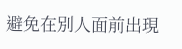避免在別人面前出現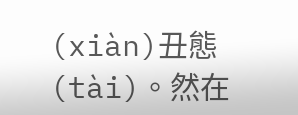(xiàn)丑態(tài)。然在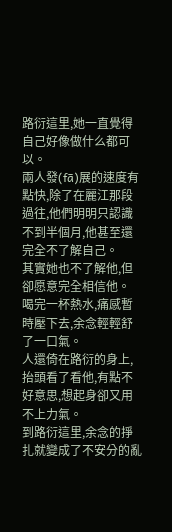路衍這里,她一直覺得自己好像做什么都可以。
兩人發(fā)展的速度有點快,除了在麗江那段過往,他們明明只認識不到半個月,他甚至還完全不了解自己。
其實她也不了解他,但卻愿意完全相信他。
喝完一杯熱水,痛感暫時壓下去,余念輕輕舒了一口氣。
人還倚在路衍的身上,抬頭看了看他,有點不好意思,想起身卻又用不上力氣。
到路衍這里,余念的掙扎就變成了不安分的亂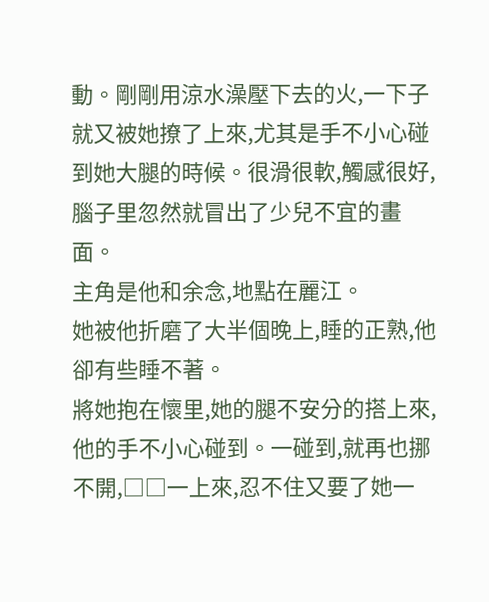動。剛剛用涼水澡壓下去的火,一下子就又被她撩了上來,尤其是手不小心碰到她大腿的時候。很滑很軟,觸感很好,腦子里忽然就冒出了少兒不宜的畫面。
主角是他和余念,地點在麗江。
她被他折磨了大半個晚上,睡的正熟,他卻有些睡不著。
將她抱在懷里,她的腿不安分的搭上來,他的手不小心碰到。一碰到,就再也挪不開,□□一上來,忍不住又要了她一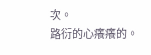次。
路衍的心癢癢的。